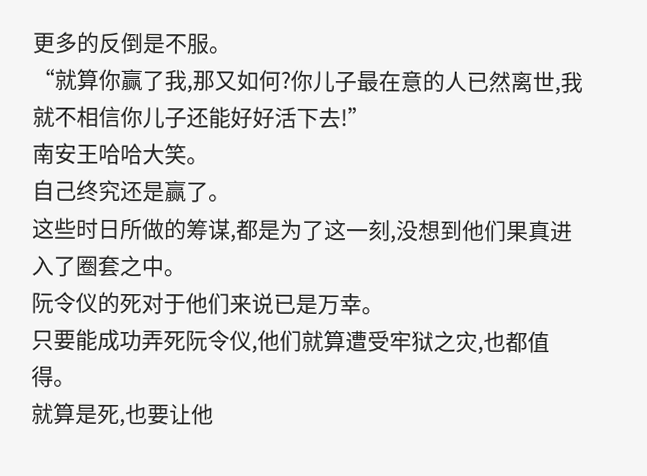更多的反倒是不服。
“就算你赢了我,那又如何?你儿子最在意的人已然离世,我就不相信你儿子还能好好活下去!”
南安王哈哈大笑。
自己终究还是赢了。
这些时日所做的筹谋,都是为了这一刻,没想到他们果真进入了圈套之中。
阮令仪的死对于他们来说已是万幸。
只要能成功弄死阮令仪,他们就算遭受牢狱之灾,也都值得。
就算是死,也要让他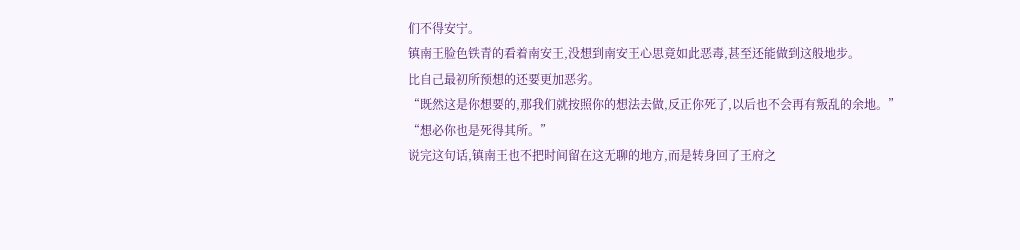们不得安宁。
镇南王脸色铁青的看着南安王,没想到南安王心思竟如此恶毒,甚至还能做到这般地步。
比自己最初所预想的还要更加恶劣。
“既然这是你想要的,那我们就按照你的想法去做,反正你死了,以后也不会再有叛乱的余地。”
“想必你也是死得其所。”
说完这句话,镇南王也不把时间留在这无聊的地方,而是转身回了王府之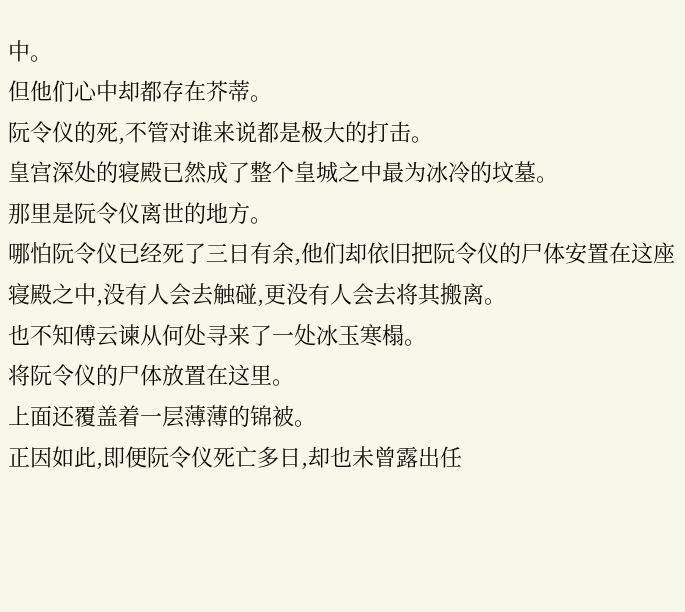中。
但他们心中却都存在芥蒂。
阮令仪的死,不管对谁来说都是极大的打击。
皇宫深处的寝殿已然成了整个皇城之中最为冰冷的坟墓。
那里是阮令仪离世的地方。
哪怕阮令仪已经死了三日有余,他们却依旧把阮令仪的尸体安置在这座寝殿之中,没有人会去触碰,更没有人会去将其搬离。
也不知傅云谏从何处寻来了一处冰玉寒榻。
将阮令仪的尸体放置在这里。
上面还覆盖着一层薄薄的锦被。
正因如此,即便阮令仪死亡多日,却也未曾露出任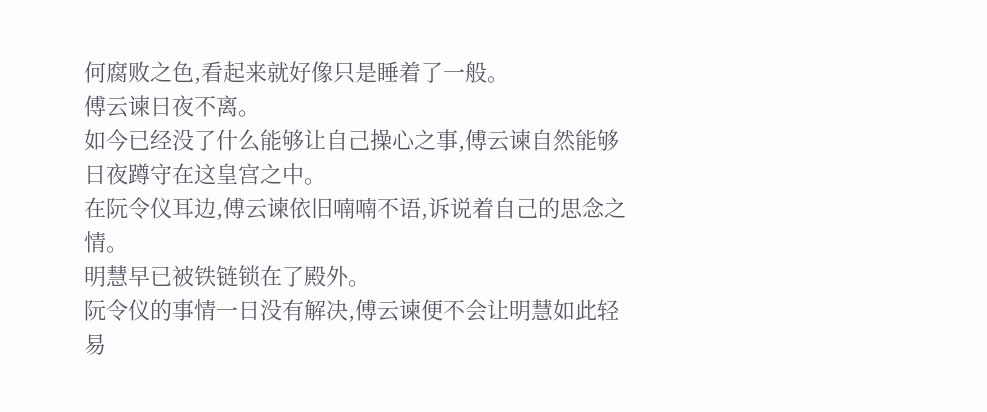何腐败之色,看起来就好像只是睡着了一般。
傅云谏日夜不离。
如今已经没了什么能够让自己操心之事,傅云谏自然能够日夜蹲守在这皇宫之中。
在阮令仪耳边,傅云谏依旧喃喃不语,诉说着自己的思念之情。
明慧早已被铁链锁在了殿外。
阮令仪的事情一日没有解决,傅云谏便不会让明慧如此轻易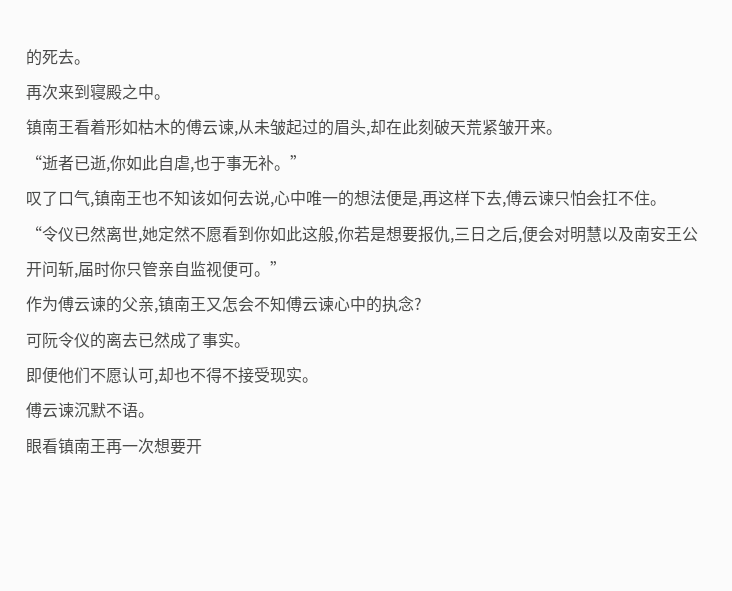的死去。
再次来到寝殿之中。
镇南王看着形如枯木的傅云谏,从未皱起过的眉头,却在此刻破天荒紧皱开来。
“逝者已逝,你如此自虐,也于事无补。”
叹了口气,镇南王也不知该如何去说,心中唯一的想法便是,再这样下去,傅云谏只怕会扛不住。
“令仪已然离世,她定然不愿看到你如此这般,你若是想要报仇,三日之后,便会对明慧以及南安王公开问斩,届时你只管亲自监视便可。”
作为傅云谏的父亲,镇南王又怎会不知傅云谏心中的执念?
可阮令仪的离去已然成了事实。
即便他们不愿认可,却也不得不接受现实。
傅云谏沉默不语。
眼看镇南王再一次想要开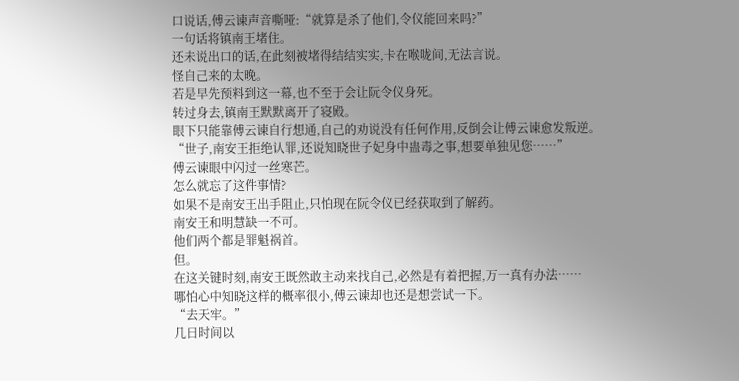口说话,傅云谏声音嘶哑:“就算是杀了他们,令仪能回来吗?”
一句话将镇南王堵住。
还未说出口的话,在此刻被堵得结结实实,卡在喉咙间,无法言说。
怪自己来的太晚。
若是早先预料到这一幕,也不至于会让阮令仪身死。
转过身去,镇南王默默离开了寝殿。
眼下只能靠傅云谏自行想通,自己的劝说没有任何作用,反倒会让傅云谏愈发叛逆。
“世子,南安王拒绝认罪,还说知晓世子妃身中蛊毒之事,想要单独见您……”
傅云谏眼中闪过一丝寒芒。
怎么就忘了这件事情?
如果不是南安王出手阻止,只怕现在阮令仪已经获取到了解药。
南安王和明慧缺一不可。
他们两个都是罪魁祸首。
但。
在这关键时刻,南安王既然敢主动来找自己,必然是有着把握,万一真有办法……
哪怕心中知晓这样的概率很小,傅云谏却也还是想尝试一下。
“去天牢。”
几日时间以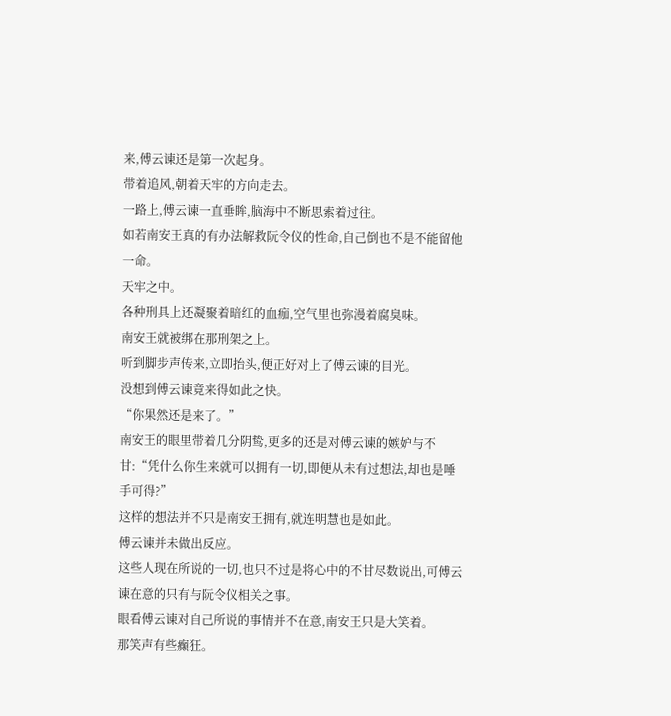来,傅云谏还是第一次起身。
带着追风,朝着天牢的方向走去。
一路上,傅云谏一直垂眸,脑海中不断思索着过往。
如若南安王真的有办法解救阮令仪的性命,自己倒也不是不能留他一命。
天牢之中。
各种刑具上还凝聚着暗红的血痂,空气里也弥漫着腐臭味。
南安王就被绑在那刑架之上。
听到脚步声传来,立即抬头,便正好对上了傅云谏的目光。
没想到傅云谏竟来得如此之快。
“你果然还是来了。”
南安王的眼里带着几分阴鸷,更多的还是对傅云谏的嫉妒与不甘:“凭什么你生来就可以拥有一切,即便从未有过想法,却也是唾手可得?”
这样的想法并不只是南安王拥有,就连明慧也是如此。
傅云谏并未做出反应。
这些人现在所说的一切,也只不过是将心中的不甘尽数说出,可傅云谏在意的只有与阮令仪相关之事。
眼看傅云谏对自己所说的事情并不在意,南安王只是大笑着。
那笑声有些癫狂。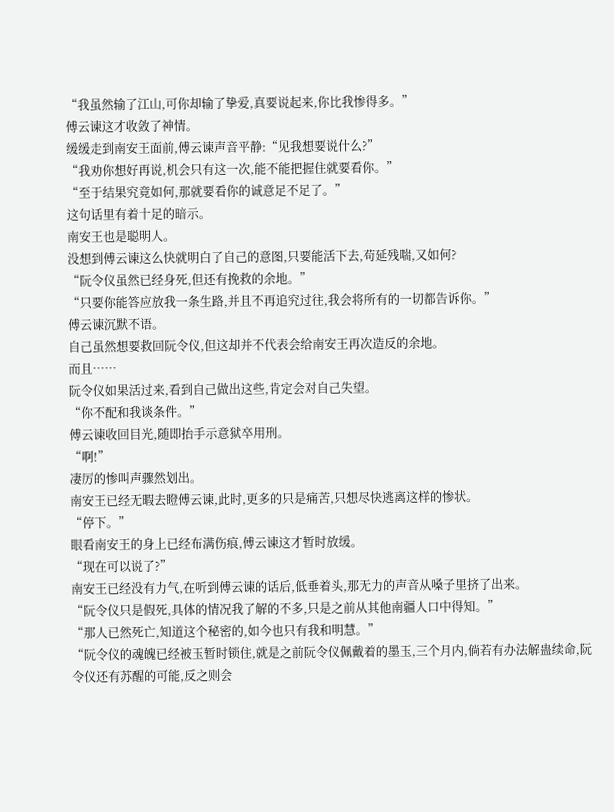“我虽然输了江山,可你却输了挚爱,真要说起来,你比我惨得多。”
傅云谏这才收敛了神情。
缓缓走到南安王面前,傅云谏声音平静:“见我想要说什么?”
“我劝你想好再说,机会只有这一次,能不能把握住就要看你。”
“至于结果究竟如何,那就要看你的诚意足不足了。”
这句话里有着十足的暗示。
南安王也是聪明人。
没想到傅云谏这么快就明白了自己的意图,只要能活下去,苟延残喘,又如何?
“阮令仪虽然已经身死,但还有挽救的余地。”
“只要你能答应放我一条生路,并且不再追究过往,我会将所有的一切都告诉你。”
傅云谏沉默不语。
自己虽然想要救回阮令仪,但这却并不代表会给南安王再次造反的余地。
而且……
阮令仪如果活过来,看到自己做出这些,肯定会对自己失望。
“你不配和我谈条件。”
傅云谏收回目光,随即抬手示意狱卒用刑。
“啊!”
凄厉的惨叫声骤然划出。
南安王已经无暇去瞪傅云谏,此时,更多的只是痛苦,只想尽快逃离这样的惨状。
“停下。”
眼看南安王的身上已经布满伤痕,傅云谏这才暂时放缓。
“现在可以说了?”
南安王已经没有力气,在听到傅云谏的话后,低垂着头,那无力的声音从嗓子里挤了出来。
“阮令仪只是假死,具体的情况我了解的不多,只是之前从其他南疆人口中得知。”
“那人已然死亡,知道这个秘密的,如今也只有我和明慧。”
“阮令仪的魂魄已经被玉暂时锁住,就是之前阮令仪佩戴着的墨玉,三个月内,倘若有办法解蛊续命,阮令仪还有苏醒的可能,反之则会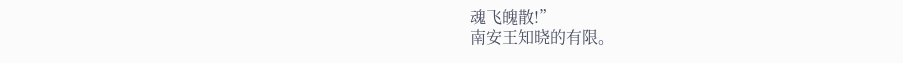魂飞魄散!”
南安王知晓的有限。